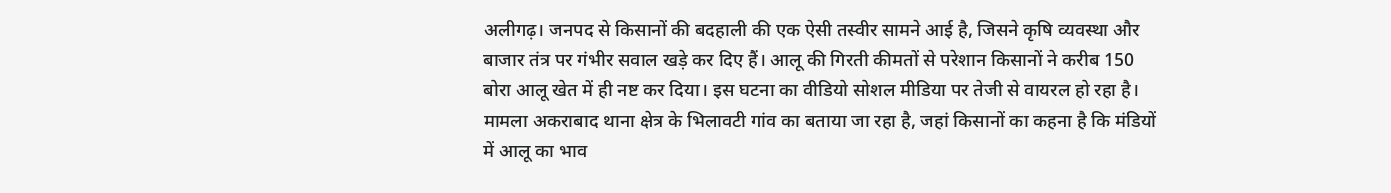अलीगढ़। जनपद से किसानों की बदहाली की एक ऐसी तस्वीर सामने आई है, जिसने कृषि व्यवस्था और बाजार तंत्र पर गंभीर सवाल खड़े कर दिए हैं। आलू की गिरती कीमतों से परेशान किसानों ने करीब 150 बोरा आलू खेत में ही नष्ट कर दिया। इस घटना का वीडियो सोशल मीडिया पर तेजी से वायरल हो रहा है।
मामला अकराबाद थाना क्षेत्र के भिलावटी गांव का बताया जा रहा है, जहां किसानों का कहना है कि मंडियों में आलू का भाव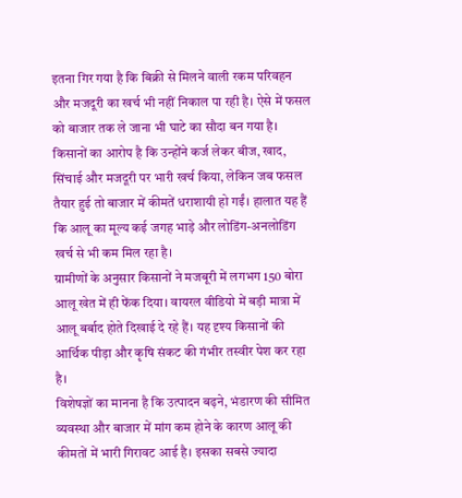इतना गिर गया है कि बिक्री से मिलने वाली रकम परिवहन और मजदूरी का खर्च भी नहीं निकाल पा रही है। ऐसे में फसल को बाजार तक ले जाना भी घाटे का सौदा बन गया है।
किसानों का आरोप है कि उन्होंने कर्ज लेकर बीज, खाद, सिंचाई और मजदूरी पर भारी खर्च किया, लेकिन जब फसल तैयार हुई तो बाजार में कीमतें धराशायी हो गईं। हालात यह हैं कि आलू का मूल्य कई जगह भाड़े और लोडिंग-अनलोडिंग खर्च से भी कम मिल रहा है।
ग्रामीणों के अनुसार किसानों ने मजबूरी में लगभग 150 बोरा आलू खेत में ही फेंक दिया। वायरल वीडियो में बड़ी मात्रा में आलू बर्बाद होते दिखाई दे रहे हैं। यह दृश्य किसानों की आर्थिक पीड़ा और कृषि संकट की गंभीर तस्वीर पेश कर रहा है।
विशेषज्ञों का मानना है कि उत्पादन बढ़ने, भंडारण की सीमित व्यवस्था और बाजार में मांग कम होने के कारण आलू की कीमतों में भारी गिरावट आई है। इसका सबसे ज्यादा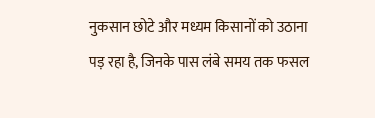नुकसान छोटे और मध्यम किसानों को उठाना पड़ रहा है, जिनके पास लंबे समय तक फसल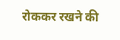रोककर रखने की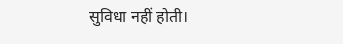सुविधा नहीं होती।